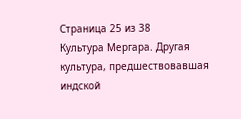Страница 25 из 38
Культура Мергара. Другая культура, предшествовавшая индской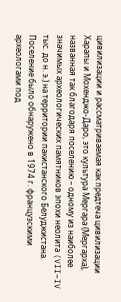цивилизации и рассматриваемая как предтеча цивилизации Харапы и Мохенджо-Даро, это культура Мергара (Мергарха), названная так благодаря поселению – одному из наиболее значимых археологических памятников эпохи неолита (VII–IV тыс. до н. э.) на территории пакистанского Белуджистана. Поселение было обнаружено в 1974 г. французскими археологами под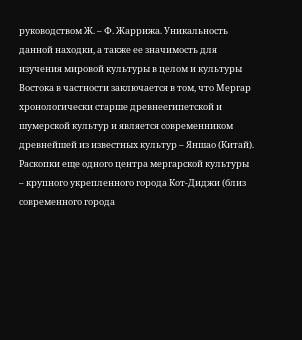руководством Ж. – Ф. Жаррижа. Уникальность данной находки, а также ее значимость для изучения мировой культуры в целом и культуры Востока в частности заключается в том, что Мергар хронологически старше древнеегипетской и шумерской культур и является современником древнейшей из известных культур – Яншао (Китай).
Раскопки еще одного центра мергарской культуры – крупного укрепленного города Кот-Диджи (близ современного города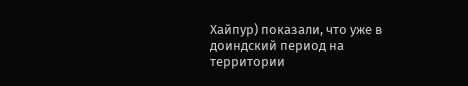Хайпур) показали, что уже в доиндский период на территории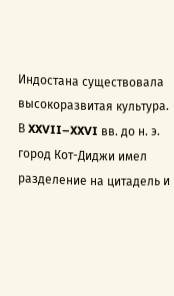Индостана существовала высокоразвитая культура. В XXVII–XXVI вв. до н. э. город Кот-Диджи имел разделение на цитадель и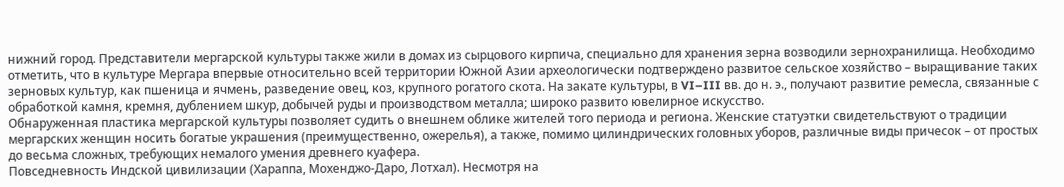нижний город. Представители мергарской культуры также жили в домах из сырцового кирпича, специально для хранения зерна возводили зернохранилища. Необходимо отметить, что в культуре Мергара впервые относительно всей территории Южной Азии археологически подтверждено развитое сельское хозяйство – выращивание таких зерновых культур, как пшеница и ячмень, разведение овец, коз, крупного рогатого скота. На закате культуры, в VI–III вв. до н. э., получают развитие ремесла, связанные с обработкой камня, кремня, дублением шкур, добычей руды и производством металла; широко развито ювелирное искусство.
Обнаруженная пластика мергарской культуры позволяет судить о внешнем облике жителей того периода и региона. Женские статуэтки свидетельствуют о традиции мергарских женщин носить богатые украшения (преимущественно, ожерелья), а также, помимо цилиндрических головных уборов, различные виды причесок – от простых до весьма сложных, требующих немалого умения древнего куафера.
Повседневность Индской цивилизации (Хараппа, Мохенджо-Даро, Лотхал). Несмотря на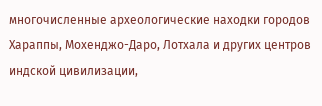многочисленные археологические находки городов Хараппы, Мохенджо-Даро, Лотхала и других центров индской цивилизации,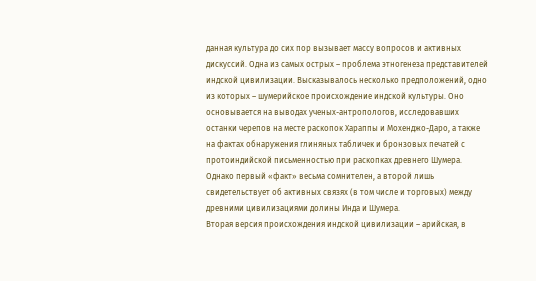данная культура до сих пор вызывает массу вопросов и активных дискуссий. Одна из самых острых – проблема этногенеза представителей индской цивилизации. Высказывалось несколько предположений, одно из которых – шумерийское происхождение индской культуры. Оно основывается на выводах ученых-антропологов, исследовавших останки черепов на месте раскопок Хараппы и Мохенджо-Даро, а также на фактах обнаружения глиняных табличек и бронзовых печатей с протоиндийской письменностью при раскопках древнего Шумера. Однако первый «факт» весьма сомнителен, а второй лишь свидетельствует об активных связях (в том числе и торговых) между древними цивилизациями долины Инда и Шумера.
Вторая версия происхождения индской цивилизации – арийская, в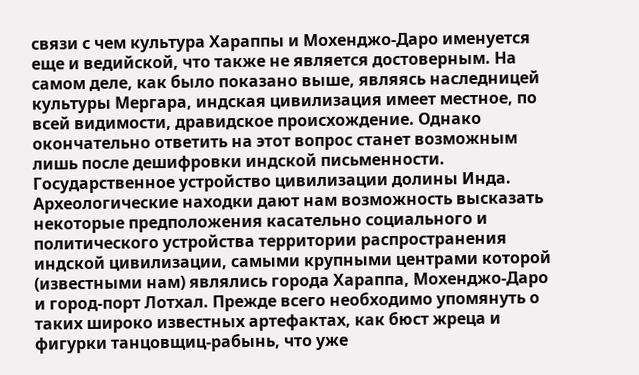связи с чем культура Хараппы и Мохенджо-Даро именуется еще и ведийской, что также не является достоверным. На самом деле, как было показано выше, являясь наследницей культуры Мергара, индская цивилизация имеет местное, по всей видимости, дравидское происхождение. Однако окончательно ответить на этот вопрос станет возможным лишь после дешифровки индской письменности.
Государственное устройство цивилизации долины Инда. Археологические находки дают нам возможность высказать некоторые предположения касательно социального и политического устройства территории распространения индской цивилизации, самыми крупными центрами которой (известными нам) являлись города Хараппа, Мохенджо-Даро и город-порт Лотхал. Прежде всего необходимо упомянуть о таких широко известных артефактах, как бюст жреца и фигурки танцовщиц-рабынь, что уже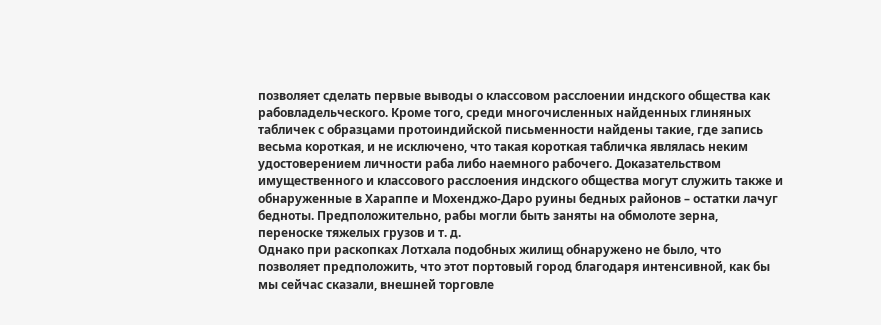позволяет сделать первые выводы о классовом расслоении индского общества как рабовладельческого. Кроме того, среди многочисленных найденных глиняных табличек с образцами протоиндийской письменности найдены такие, где запись весьма короткая, и не исключено, что такая короткая табличка являлась неким удостоверением личности раба либо наемного рабочего. Доказательством имущественного и классового расслоения индского общества могут служить также и обнаруженные в Хараппе и Мохенджо-Даро руины бедных районов – остатки лачуг бедноты. Предположительно, рабы могли быть заняты на обмолоте зерна, переноске тяжелых грузов и т. д.
Однако при раскопках Лотхала подобных жилищ обнаружено не было, что позволяет предположить, что этот портовый город благодаря интенсивной, как бы мы сейчас сказали, внешней торговле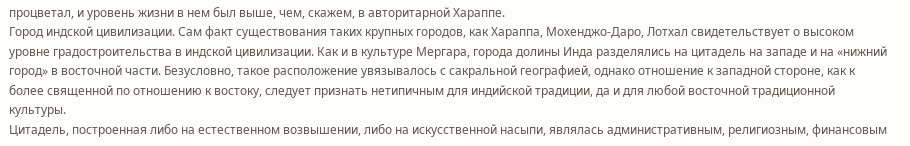процветал, и уровень жизни в нем был выше, чем, скажем, в авторитарной Хараппе.
Город индской цивилизации. Сам факт существования таких крупных городов, как Хараппа, Мохенджо-Даро, Лотхал свидетельствует о высоком уровне градостроительства в индской цивилизации. Как и в культуре Мергара, города долины Инда разделялись на цитадель на западе и на «нижний город» в восточной части. Безусловно, такое расположение увязывалось с сакральной географией, однако отношение к западной стороне, как к более священной по отношению к востоку, следует признать нетипичным для индийской традиции, да и для любой восточной традиционной культуры.
Цитадель, построенная либо на естественном возвышении, либо на искусственной насыпи, являлась административным, религиозным, финансовым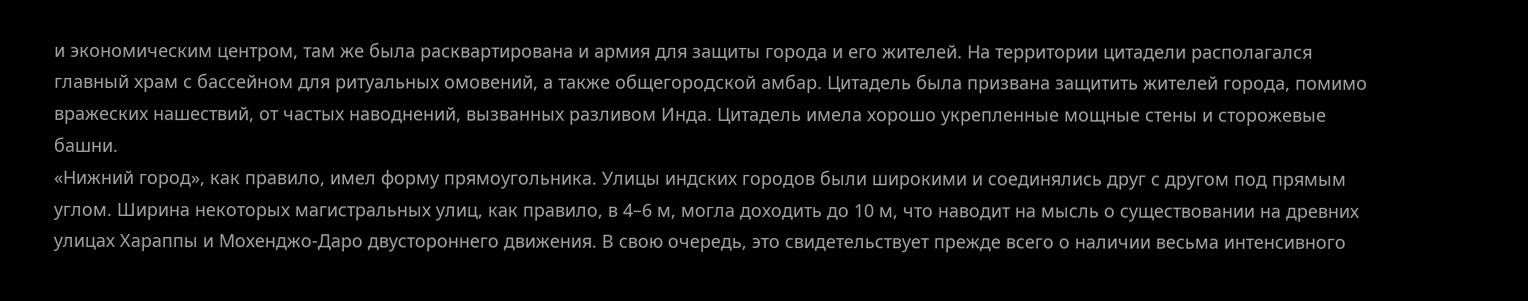и экономическим центром, там же была расквартирована и армия для защиты города и его жителей. На территории цитадели располагался главный храм с бассейном для ритуальных омовений, а также общегородской амбар. Цитадель была призвана защитить жителей города, помимо вражеских нашествий, от частых наводнений, вызванных разливом Инда. Цитадель имела хорошо укрепленные мощные стены и сторожевые башни.
«Нижний город», как правило, имел форму прямоугольника. Улицы индских городов были широкими и соединялись друг с другом под прямым углом. Ширина некоторых магистральных улиц, как правило, в 4–6 м, могла доходить до 10 м, что наводит на мысль о существовании на древних улицах Хараппы и Мохенджо-Даро двустороннего движения. В свою очередь, это свидетельствует прежде всего о наличии весьма интенсивного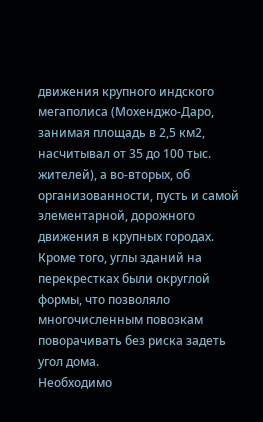движения крупного индского мегаполиса (Мохенджо-Даро, занимая площадь в 2,5 км2, насчитывал от 35 до 100 тыс. жителей), а во-вторых, об организованности, пусть и самой элементарной, дорожного движения в крупных городах. Кроме того, углы зданий на перекрестках были округлой формы, что позволяло многочисленным повозкам поворачивать без риска задеть угол дома.
Необходимо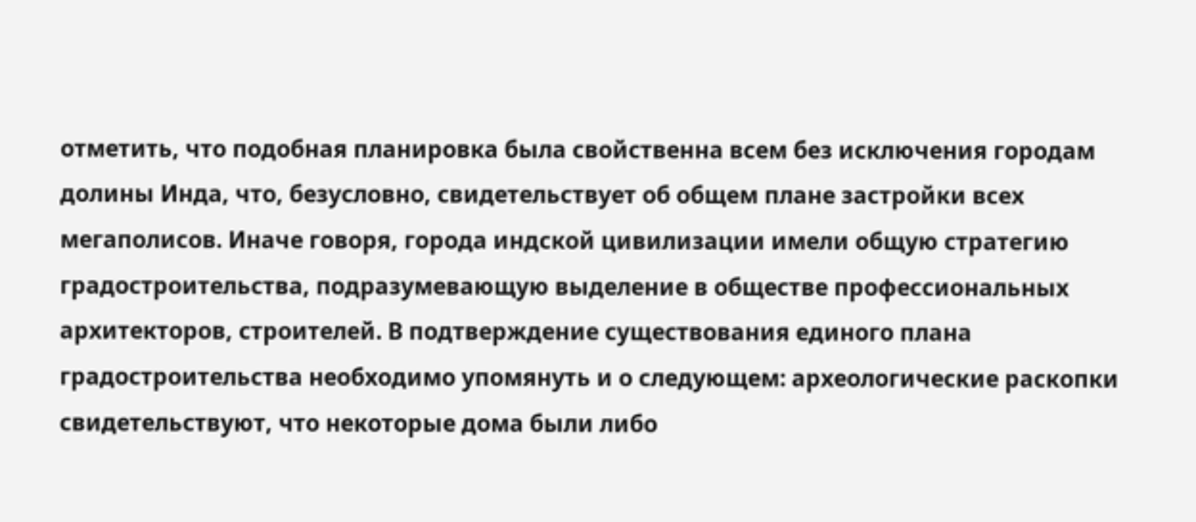отметить, что подобная планировка была свойственна всем без исключения городам долины Инда, что, безусловно, свидетельствует об общем плане застройки всех мегаполисов. Иначе говоря, города индской цивилизации имели общую стратегию градостроительства, подразумевающую выделение в обществе профессиональных архитекторов, строителей. В подтверждение существования единого плана градостроительства необходимо упомянуть и о следующем: археологические раскопки свидетельствуют, что некоторые дома были либо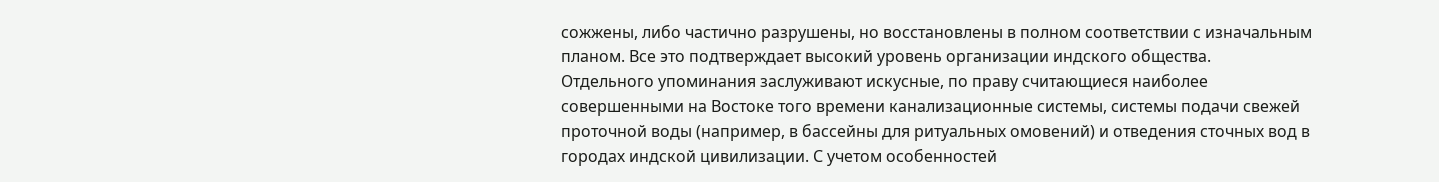сожжены, либо частично разрушены, но восстановлены в полном соответствии с изначальным планом. Все это подтверждает высокий уровень организации индского общества.
Отдельного упоминания заслуживают искусные, по праву считающиеся наиболее совершенными на Востоке того времени канализационные системы, системы подачи свежей проточной воды (например, в бассейны для ритуальных омовений) и отведения сточных вод в городах индской цивилизации. С учетом особенностей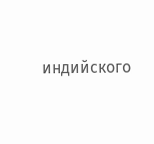индийского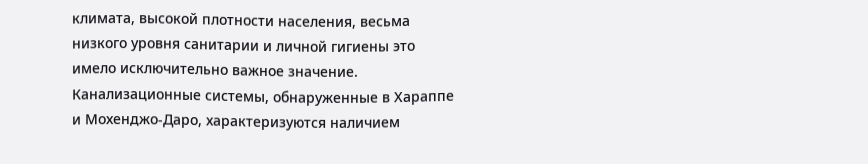климата, высокой плотности населения, весьма низкого уровня санитарии и личной гигиены это имело исключительно важное значение. Канализационные системы, обнаруженные в Хараппе и Мохенджо-Даро, характеризуются наличием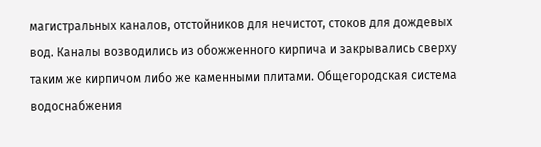магистральных каналов, отстойников для нечистот, стоков для дождевых вод. Каналы возводились из обожженного кирпича и закрывались сверху таким же кирпичом либо же каменными плитами. Общегородская система водоснабжения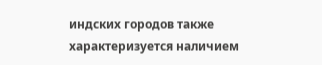индских городов также характеризуется наличием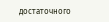достаточного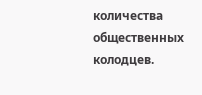количества общественных колодцев.